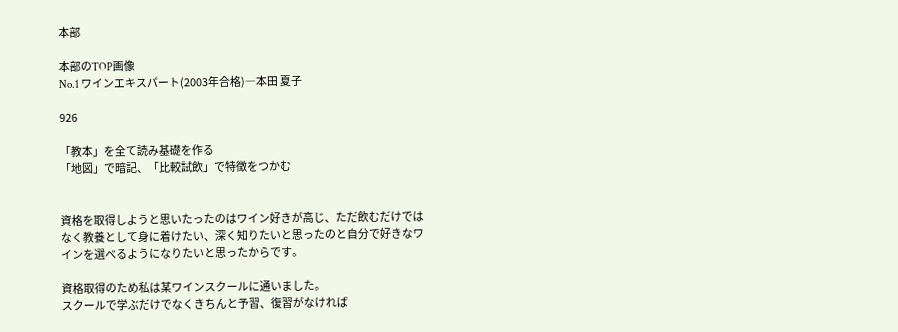本部

本部のTOP画像
No.1 ワインエキスパート(2003年合格)―本田 夏子

926

「教本」を全て読み基礎を作る
「地図」で暗記、「比較試飲」で特徴をつかむ


資格を取得しようと思いたったのはワイン好きが高じ、ただ飲むだけではなく教養として身に着けたい、深く知りたいと思ったのと自分で好きなワインを選べるようになりたいと思ったからです。

資格取得のため私は某ワインスクールに通いました。
スクールで学ぶだけでなくきちんと予習、復習がなければ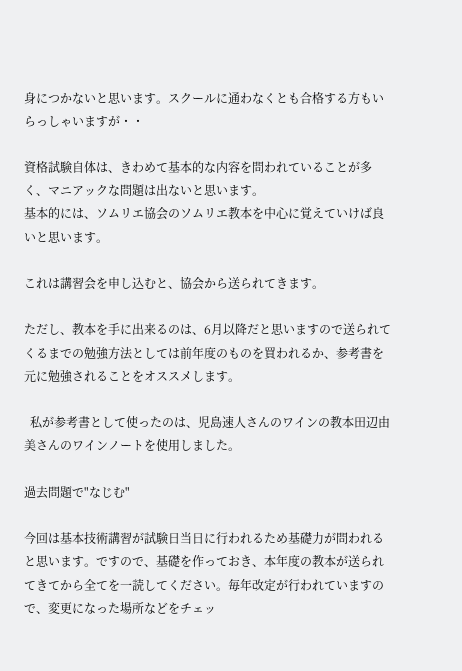身につかないと思います。スクールに通わなくとも合格する方もいらっしゃいますが・・

資格試験自体は、きわめて基本的な内容を問われていることが多く、マニアックな問題は出ないと思います。
基本的には、ソムリエ協会のソムリエ教本を中心に覚えていけば良いと思います。

これは講習会を申し込むと、協会から送られてきます。

ただし、教本を手に出来るのは、6月以降だと思いますので送られてくるまでの勉強方法としては前年度のものを買われるか、参考書を元に勉強されることをオススメします。

  私が参考書として使ったのは、児島速人さんのワインの教本田辺由美さんのワインノートを使用しました。

過去問題で"なじむ"

今回は基本技術講習が試験日当日に行われるため基礎力が問われると思います。ですので、基礎を作っておき、本年度の教本が送られてきてから全てを一読してください。毎年改定が行われていますので、変更になった場所などをチェッ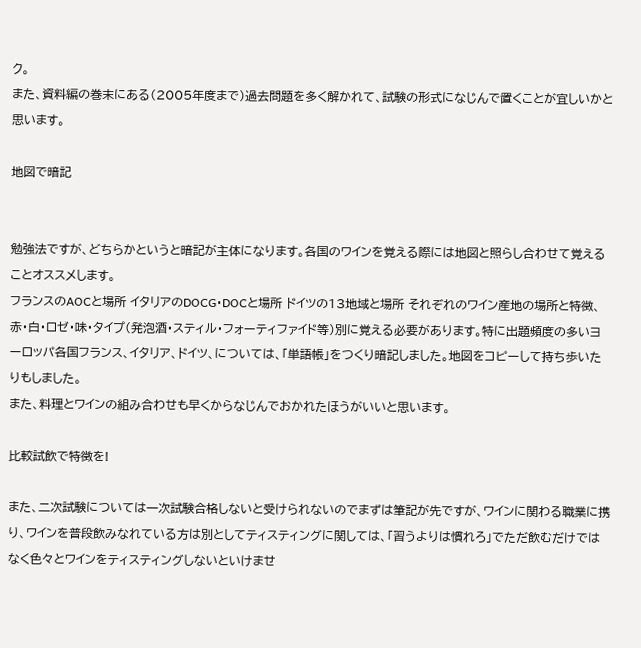ク。
また、資料編の巻末にある(2005年度まで)過去問題を多く解かれて、試験の形式になじんで置くことが宜しいかと思います。

地図で暗記


勉強法ですが、どちらかというと暗記が主体になります。各国のワインを覚える際には地図と照らし合わせて覚えることオススメします。
フランスのAOCと場所 イタリアのDOCG・DOCと場所 ドイツの13地域と場所 それぞれのワイン産地の場所と特徴、赤・白・ロゼ・味・タイプ(発泡酒・スティル・フォーティファイド等)別に覚える必要があります。特に出題頻度の多いヨーロッパ各国フランス、イタリア、ドイツ、については、「単語帳」をつくり暗記しました。地図をコピーして持ち歩いたりもしました。
また、料理とワインの組み合わせも早くからなじんでおかれたほうがいいと思います。

比較試飲で特徴を!

また、二次試験については一次試験合格しないと受けられないのでまずは筆記が先ですが、ワインに関わる職業に携り、ワインを普段飲みなれている方は別としてティスティングに関しては、「習うよりは慣れろ」でただ飲むだけではなく色々とワインをティスティングしないといけませ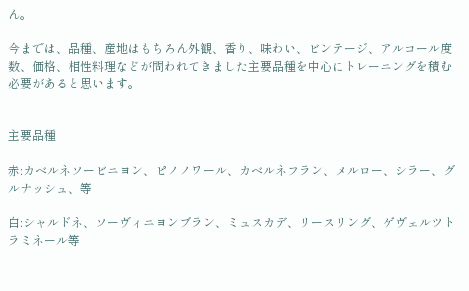ん。

今までは、品種、産地はもちろん外観、香り、味わい、ビンテージ、アルコール度数、価格、相性料理などが問われてきました主要品種を中心にトレーニングを積む必要があると思います。


主要品種

赤:カベルネソービニヨン、ピノノワール、カベルネフラン、メルロー、シラー、グルナッシュ、等

白:シャルドネ、ソーヴィニヨンブラン、ミュスカデ、リースリング、ゲヴェルツトラミネール等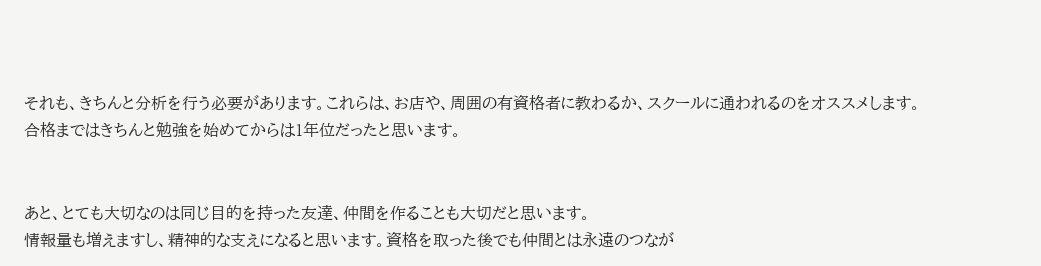それも、きちんと分析を行う必要があります。これらは、お店や、周囲の有資格者に教わるか、スクールに通われるのをオススメします。
合格まではきちんと勉強を始めてからは1年位だったと思います。


あと、とても大切なのは同じ目的を持った友達、仲間を作ることも大切だと思います。
情報量も増えますし、精神的な支えになると思います。資格を取った後でも仲間とは永遠のつなが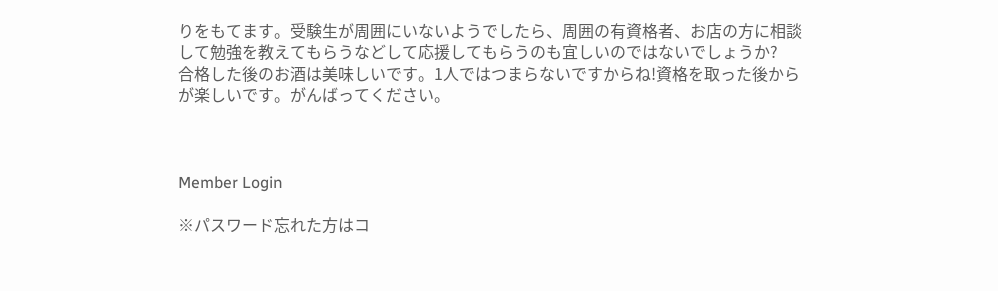りをもてます。受験生が周囲にいないようでしたら、周囲の有資格者、お店の方に相談して勉強を教えてもらうなどして応援してもらうのも宜しいのではないでしょうか?
合格した後のお酒は美味しいです。1人ではつまらないですからね!資格を取った後からが楽しいです。がんばってください。



Member Login

※パスワード忘れた方はコ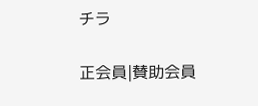チラ

正会員|賛助会員